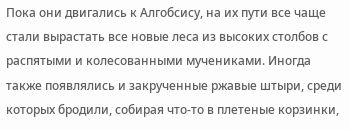Пока они двигались к Алгобсису, на их пути все чаще стали вырастать все новые леса из высоких столбов с распятыми и колесованными мучениками. Иногда также появлялись и закрученные ржавые штыри, среди которых бродили, собирая что-то в плетеные корзинки,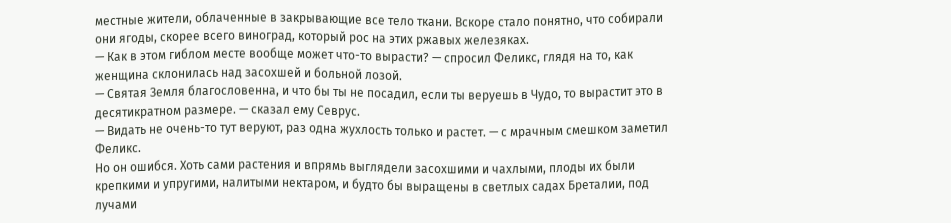местные жители, облаченные в закрывающие все тело ткани. Вскоре стало понятно, что собирали они ягоды, скорее всего виноград, который рос на этих ржавых железяках.
— Как в этом гиблом месте вообще может что-то вырасти? — спросил Феликс, глядя на то, как женщина склонилась над засохшей и больной лозой.
— Святая Земля благословенна, и что бы ты не посадил, если ты веруешь в Чудо, то вырастит это в десятикратном размере. — сказал ему Севрус.
— Видать не очень-то тут веруют, раз одна жухлость только и растет. — с мрачным смешком заметил Феликс.
Но он ошибся. Хоть сами растения и впрямь выглядели засохшими и чахлыми, плоды их были крепкими и упругими, налитыми нектаром, и будто бы выращены в светлых садах Бреталии, под лучами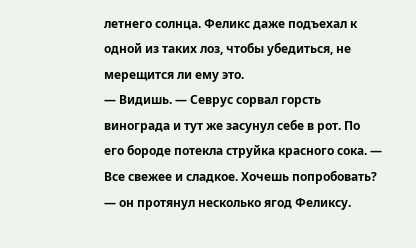летнего солнца. Феликс даже подъехал к одной из таких лоз, чтобы убедиться, не мерещится ли ему это.
— Видишь. — Севрус сорвал горсть винограда и тут же засунул себе в рот. По его бороде потекла струйка красного сока. — Все свежее и сладкое. Хочешь попробовать? — он протянул несколько ягод Феликсу.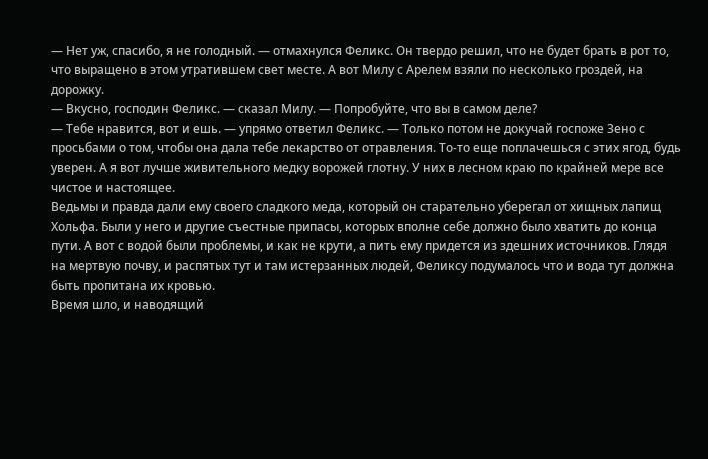— Нет уж, спасибо, я не голодный. — отмахнулся Феликс. Он твердо решил, что не будет брать в рот то, что выращено в этом утратившем свет месте. А вот Милу с Арелем взяли по несколько гроздей, на дорожку.
— Вкусно, господин Феликс. — сказал Милу. — Попробуйте, что вы в самом деле?
— Тебе нравится, вот и ешь. — упрямо ответил Феликс. — Только потом не докучай госпоже Зено с просьбами о том, чтобы она дала тебе лекарство от отравления. То-то еще поплачешься с этих ягод, будь уверен. А я вот лучше живительного медку ворожей глотну. У них в лесном краю по крайней мере все чистое и настоящее.
Ведьмы и правда дали ему своего сладкого меда, который он старательно уберегал от хищных лапищ Хольфа. Были у него и другие съестные припасы, которых вполне себе должно было хватить до конца пути. А вот с водой были проблемы, и как не крути, а пить ему придется из здешних источников. Глядя на мертвую почву, и распятых тут и там истерзанных людей, Феликсу подумалось что и вода тут должна быть пропитана их кровью.
Время шло, и наводящий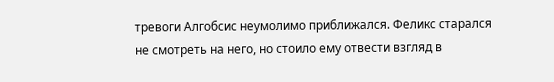тревоги Алгобсис неумолимо приближался. Феликс старался не смотреть на него, но стоило ему отвести взгляд в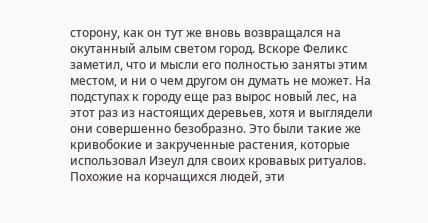сторону, как он тут же вновь возвращался на окутанный алым светом город. Вскоре Феликс заметил, что и мысли его полностью заняты этим местом, и ни о чем другом он думать не может. На подступах к городу еще раз вырос новый лес, на этот раз из настоящих деревьев, хотя и выглядели они совершенно безобразно. Это были такие же кривобокие и закрученные растения, которые использовал Изеул для своих кровавых ритуалов. Похожие на корчащихся людей, эти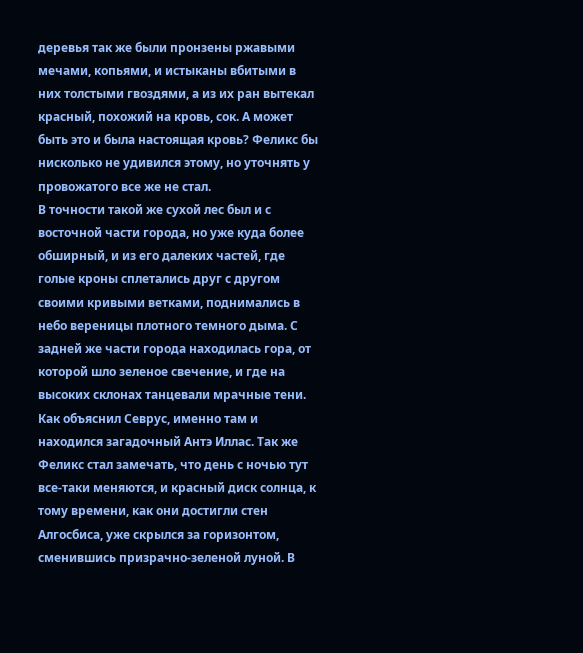деревья так же были пронзены ржавыми мечами, копьями, и истыканы вбитыми в них толстыми гвоздями, а из их ран вытекал красный, похожий на кровь, сок. А может быть это и была настоящая кровь? Феликс бы нисколько не удивился этому, но уточнять у провожатого все же не стал.
В точности такой же сухой лес был и с восточной части города, но уже куда более обширный, и из его далеких частей, где голые кроны сплетались друг с другом своими кривыми ветками, поднимались в небо вереницы плотного темного дыма. С задней же части города находилась гора, от которой шло зеленое свечение, и где на высоких склонах танцевали мрачные тени. Как объяснил Севрус, именно там и находился загадочный Антэ Иллас. Так же Феликс стал замечать, что день с ночью тут все-таки меняются, и красный диск солнца, к тому времени, как они достигли стен Алгосбиса, уже скрылся за горизонтом, сменившись призрачно-зеленой луной. В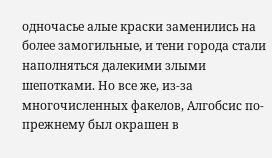одночасье алые краски заменились на более замогильные, и тени города стали наполняться далекими злыми шепотками. Но все же, из-за многочисленных факелов, Алгобсис по-прежнему был окрашен в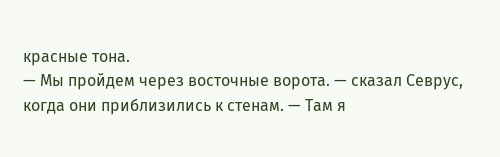красные тона.
— Мы пройдем через восточные ворота. — сказал Севрус, когда они приблизились к стенам. — Там я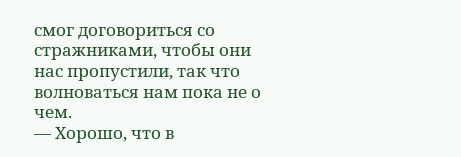смог договориться со стражниками, чтобы они нас пропустили, так что волноваться нам пока не о чем.
— Хорошо, что в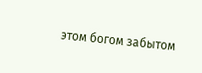этом богом забытом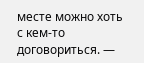месте можно хоть с кем-то договориться. —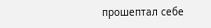прошептал себе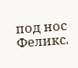под нос Феликс.